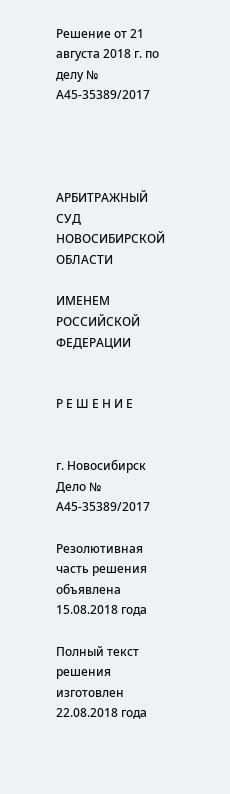Решение от 21 августа 2018 г. по делу № А45-35389/2017




АРБИТРАЖНЫЙ СУД НОВОСИБИРСКОЙ ОБЛАСТИ

ИМЕНЕМ РОССИЙСКОЙ ФЕДЕРАЦИИ


Р Е Ш Е Н И Е


г. Новосибирск                                                           Дело № А45-35389/2017

Резолютивная часть решения объявлена 15.08.2018 года

Полный текст решения изготовлен 22.08.2018 года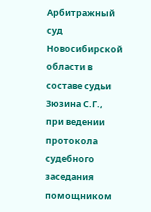Арбитражный суд Новосибирской области в составе судьи Зюзина С.Г., при ведении протокола судебного заседания помощником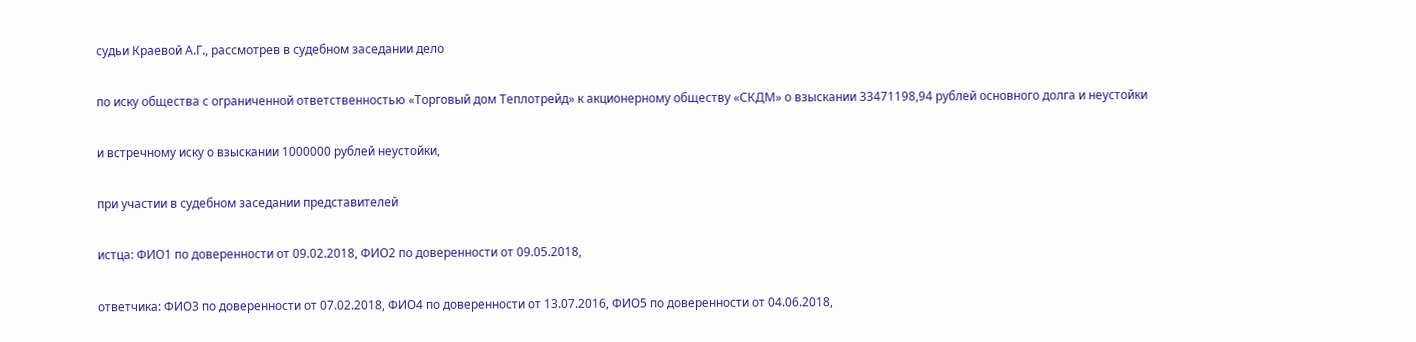судьи Краевой А.Г., рассмотрев в судебном заседании дело

по иску общества с ограниченной ответственностью «Торговый дом Теплотрейд» к акционерному обществу «СКДМ» о взыскании 33471198,94 рублей основного долга и неустойки

и встречному иску о взыскании 1000000 рублей неустойки,

при участии в судебном заседании представителей

истца: ФИО1 по доверенности от 09.02.2018, ФИО2 по доверенности от 09.05.2018,

ответчика: ФИО3 по доверенности от 07.02.2018, ФИО4 по доверенности от 13.07.2016, ФИО5 по доверенности от 04.06.2018,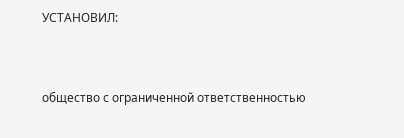УСТАНОВИЛ:


общество с ограниченной ответственностью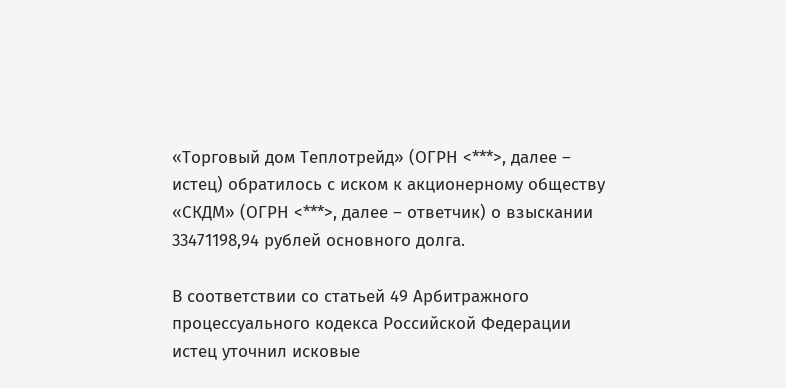«Торговый дом Теплотрейд» (ОГРН <***>, далее – истец) обратилось с иском к акционерному обществу «СКДМ» (ОГРН <***>, далее – ответчик) о взыскании 33471198,94 рублей основного долга.

В соответствии со статьей 49 Арбитражного процессуального кодекса Российской Федерации истец уточнил исковые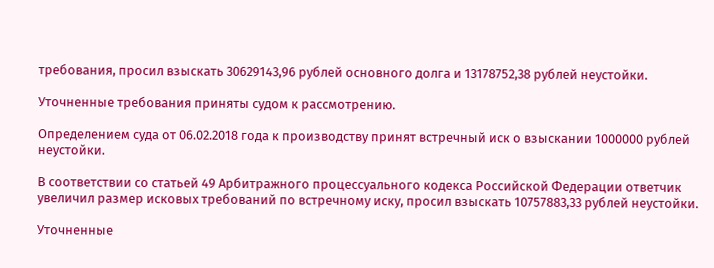требования, просил взыскать 30629143,96 рублей основного долга и 13178752,38 рублей неустойки.

Уточненные требования приняты судом к рассмотрению.

Определением суда от 06.02.2018 года к производству принят встречный иск о взыскании 1000000 рублей неустойки.

В соответствии со статьей 49 Арбитражного процессуального кодекса Российской Федерации ответчик увеличил размер исковых требований по встречному иску, просил взыскать 10757883,33 рублей неустойки.

Уточненные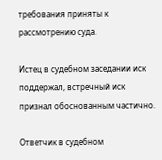требования приняты к рассмотрению суда.

Истец в судебном заседании иск поддержал, встречный иск признал обоснованным частично.

Ответчик в судебном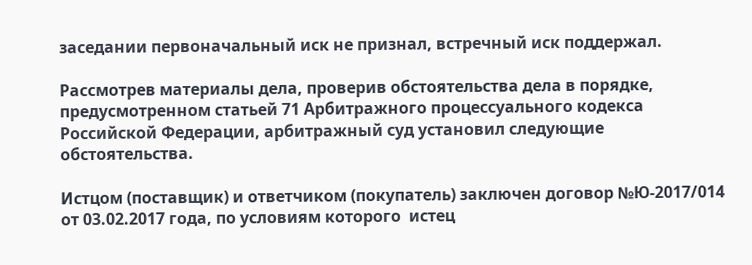заседании первоначальный иск не признал, встречный иск поддержал.

Рассмотрев материалы дела, проверив обстоятельства дела в порядке, предусмотренном статьей 71 Арбитражного процессуального кодекса Российской Федерации, арбитражный суд установил следующие обстоятельства.

Истцом (поставщик) и ответчиком (покупатель) заключен договор №Ю-2017/014 от 03.02.2017 года, по условиям которого  истец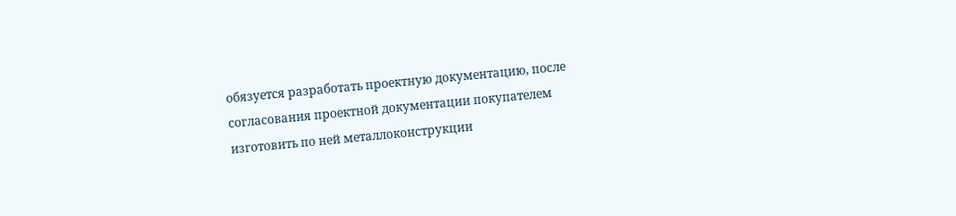обязуется разработать проектную документацию, после согласования проектной документации покупателем изготовить по ней металлоконструкции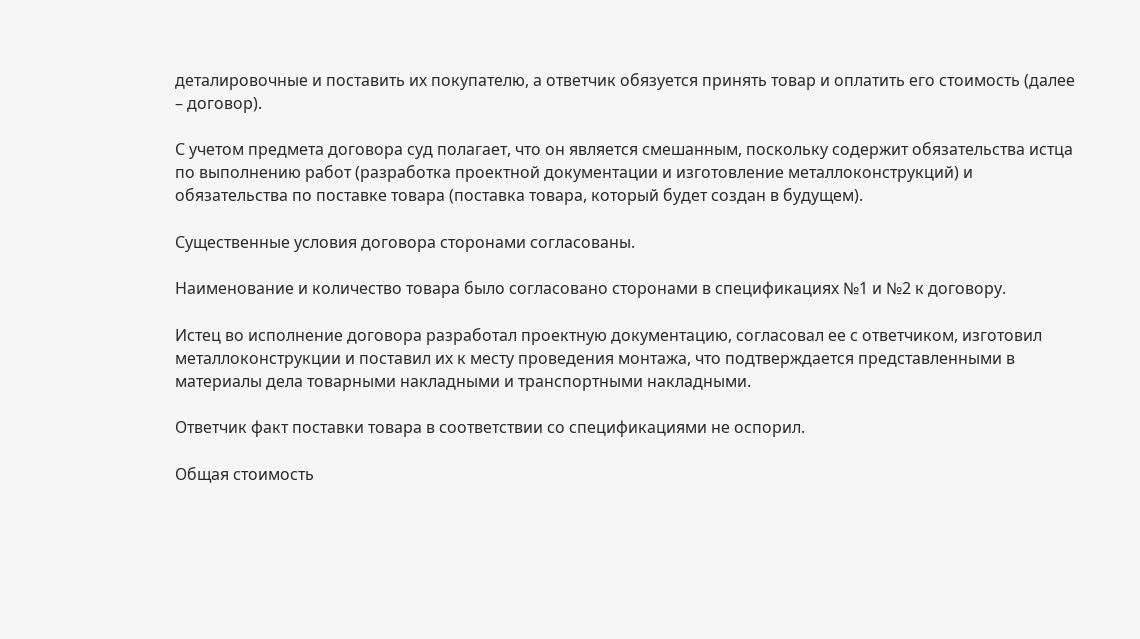деталировочные и поставить их покупателю, а ответчик обязуется принять товар и оплатить его стоимость (далее – договор).

С учетом предмета договора суд полагает, что он является смешанным, поскольку содержит обязательства истца по выполнению работ (разработка проектной документации и изготовление металлоконструкций) и обязательства по поставке товара (поставка товара, который будет создан в будущем).

Существенные условия договора сторонами согласованы.

Наименование и количество товара было согласовано сторонами в спецификациях №1 и №2 к договору.

Истец во исполнение договора разработал проектную документацию, согласовал ее с ответчиком, изготовил металлоконструкции и поставил их к месту проведения монтажа, что подтверждается представленными в материалы дела товарными накладными и транспортными накладными.

Ответчик факт поставки товара в соответствии со спецификациями не оспорил.

Общая стоимость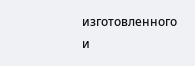изготовленного и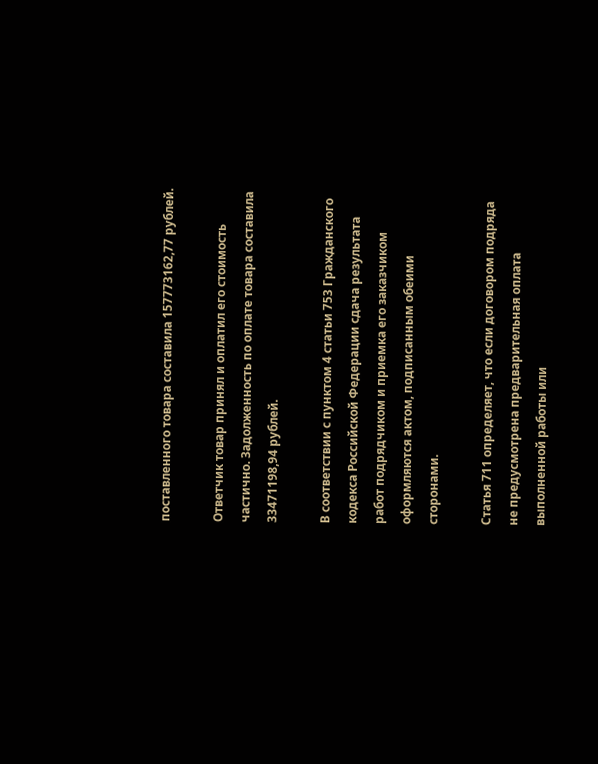поставленного товара составила 157773162,77 рублей.

Ответчик товар принял и оплатил его стоимость частично. Задолженность по оплате товара составила 33471198,94 рублей.

В соответствии с пунктом 4 статьи 753 Гражданского кодекса Российской Федерации сдача результата работ подрядчиком и приемка его заказчиком оформляются актом, подписанным обеими сторонами.

Статья 711 определяет, что если договором подряда не предусмотрена предварительная оплата выполненной работы или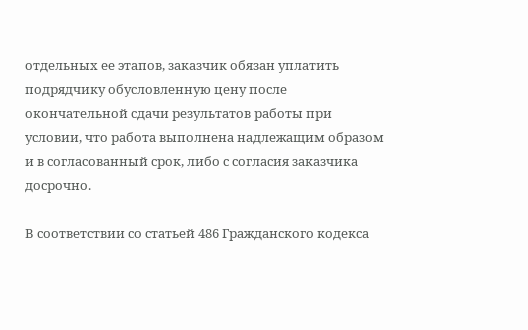отдельных ее этапов, заказчик обязан уплатить подрядчику обусловленную цену после окончательной сдачи результатов работы при условии, что работа выполнена надлежащим образом и в согласованный срок, либо с согласия заказчика досрочно.

В соответствии со статьей 486 Гражданского кодекса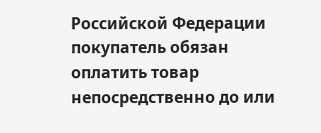Российской Федерации покупатель обязан оплатить товар непосредственно до или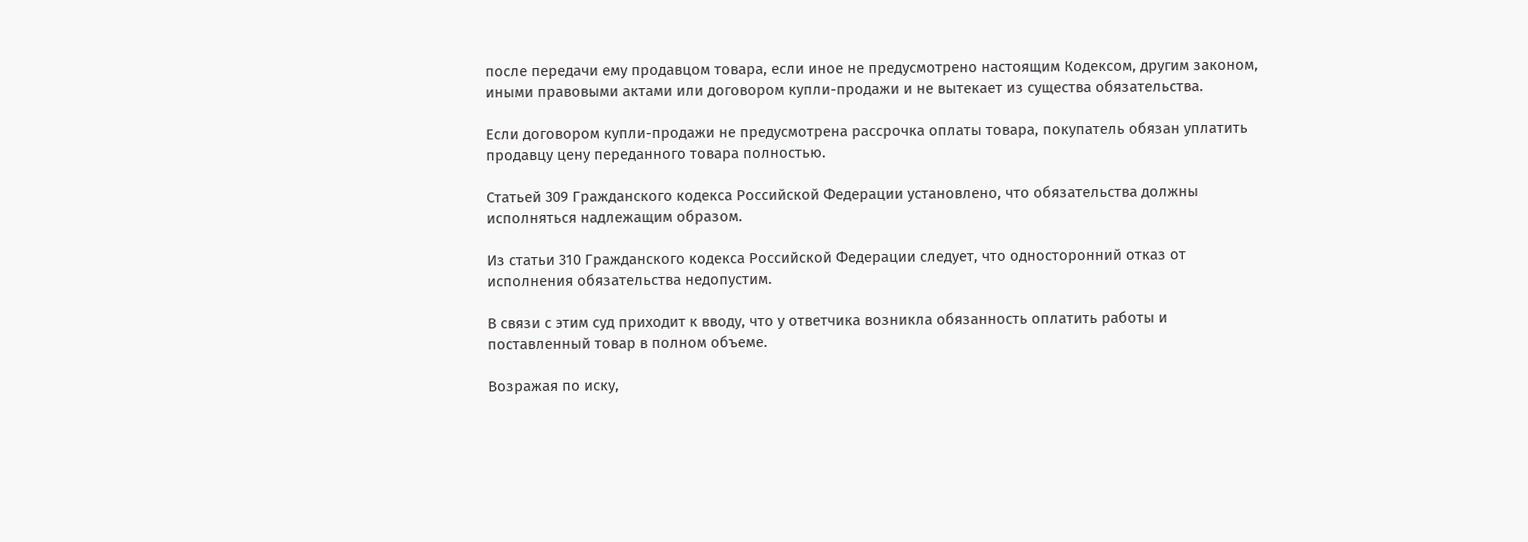после передачи ему продавцом товара, если иное не предусмотрено настоящим Кодексом, другим законом, иными правовыми актами или договором купли-продажи и не вытекает из существа обязательства.

Если договором купли-продажи не предусмотрена рассрочка оплаты товара, покупатель обязан уплатить продавцу цену переданного товара полностью.

Статьей 309 Гражданского кодекса Российской Федерации установлено, что обязательства должны исполняться надлежащим образом.

Из статьи 310 Гражданского кодекса Российской Федерации следует, что односторонний отказ от исполнения обязательства недопустим.

В связи с этим суд приходит к вводу, что у ответчика возникла обязанность оплатить работы и поставленный товар в полном объеме.

Возражая по иску,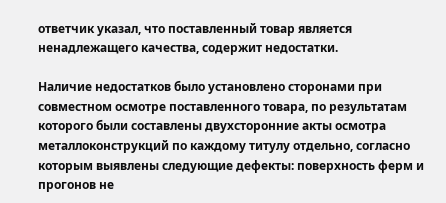ответчик указал, что поставленный товар является ненадлежащего качества, содержит недостатки.

Наличие недостатков было установлено сторонами при совместном осмотре поставленного товара, по результатам которого были составлены двухсторонние акты осмотра металлоконструкций по каждому титулу отдельно, согласно которым выявлены следующие дефекты: поверхность ферм и прогонов не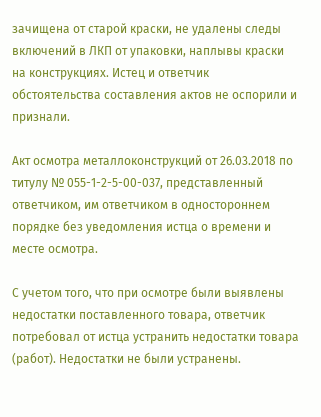зачищена от старой краски, не удалены следы включений в ЛКП от упаковки, наплывы краски на конструкциях. Истец и ответчик обстоятельства составления актов не оспорили и признали.

Акт осмотра металлоконструкций от 26.03.2018 по титулу № 055-1-2-5-00-037, представленный ответчиком, им ответчиком в одностороннем порядке без уведомления истца о времени и месте осмотра.

С учетом того, что при осмотре были выявлены недостатки поставленного товара, ответчик потребовал от истца устранить недостатки товара (работ). Недостатки не были устранены.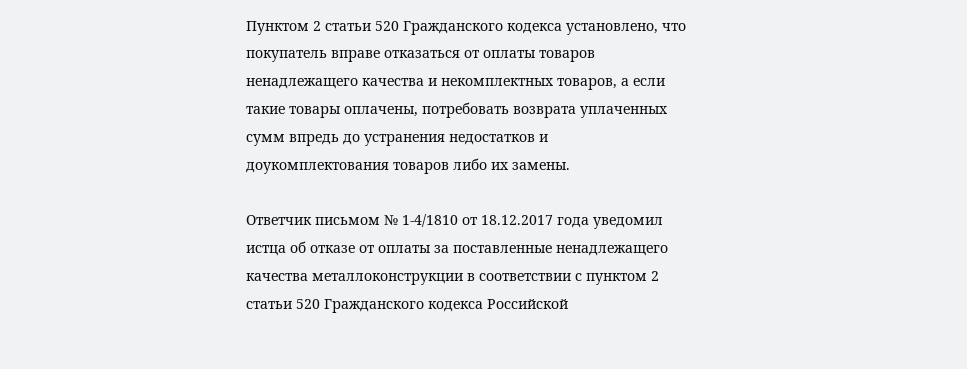Пунктом 2 статьи 520 Гражданского кодекса установлено, что покупатель вправе отказаться от оплаты товаров ненадлежащего качества и некомплектных товаров, а если такие товары оплачены, потребовать возврата уплаченных сумм впредь до устранения недостатков и доукомплектования товаров либо их замены.

Ответчик письмом № 1-4/1810 от 18.12.2017 года уведомил истца об отказе от оплаты за поставленные ненадлежащего качества металлоконструкции в соответствии с пунктом 2 статьи 520 Гражданского кодекса Российской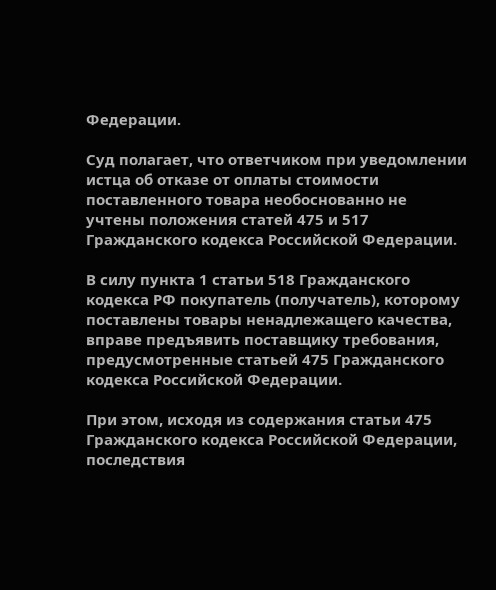Федерации.

Суд полагает, что ответчиком при уведомлении истца об отказе от оплаты стоимости поставленного товара необоснованно не учтены положения статей 475 и 517 Гражданского кодекса Российской Федерации.

В силу пункта 1 статьи 518 Гражданского кодекса РФ покупатель (получатель), которому поставлены товары ненадлежащего качества, вправе предъявить поставщику требования, предусмотренные статьей 475 Гражданского кодекса Российской Федерации.

При этом, исходя из содержания статьи 475 Гражданского кодекса Российской Федерации, последствия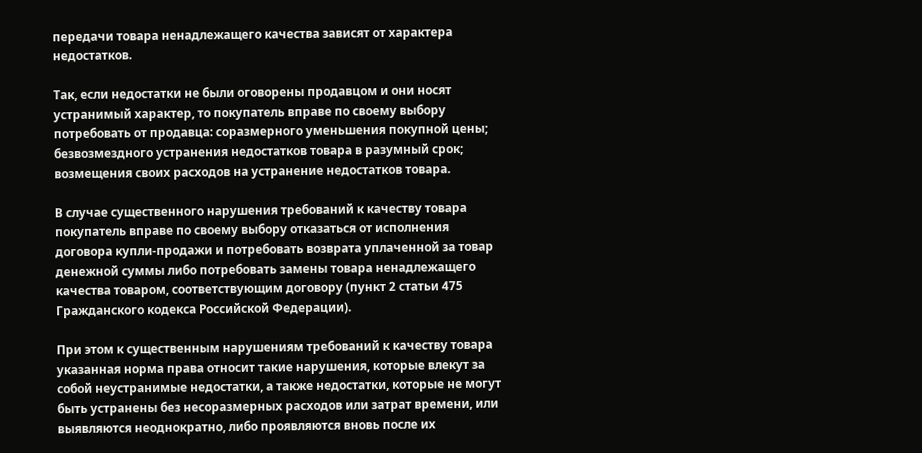передачи товара ненадлежащего качества зависят от характера недостатков.

Так, если недостатки не были оговорены продавцом и они носят устранимый характер, то покупатель вправе по своему выбору потребовать от продавца: соразмерного уменьшения покупной цены; безвозмездного устранения недостатков товара в разумный срок; возмещения своих расходов на устранение недостатков товара.

В случае существенного нарушения требований к качеству товара покупатель вправе по своему выбору отказаться от исполнения договора купли-продажи и потребовать возврата уплаченной за товар денежной суммы либо потребовать замены товара ненадлежащего качества товаром, соответствующим договору (пункт 2 статьи 475 Гражданского кодекса Российской Федерации).

При этом к существенным нарушениям требований к качеству товара указанная норма права относит такие нарушения, которые влекут за собой неустранимые недостатки, а также недостатки, которые не могут быть устранены без несоразмерных расходов или затрат времени, или выявляются неоднократно, либо проявляются вновь после их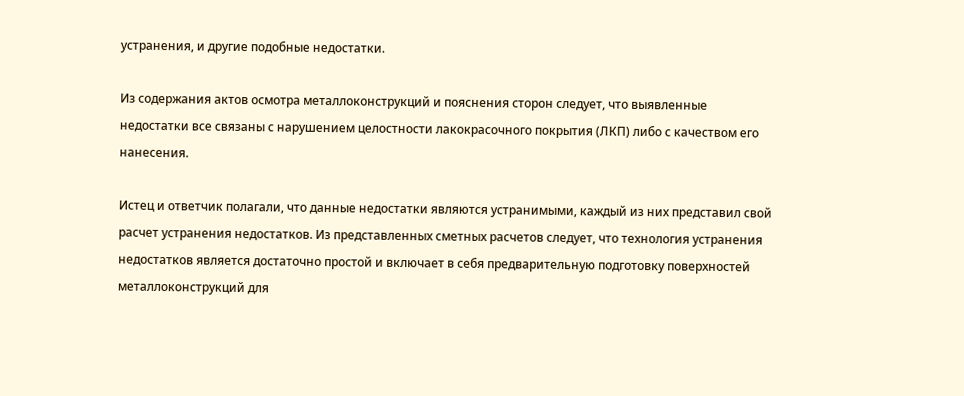устранения, и другие подобные недостатки.

Из содержания актов осмотра металлоконструкций и пояснения сторон следует, что выявленные недостатки все связаны с нарушением целостности лакокрасочного покрытия (ЛКП) либо с качеством его нанесения.

Истец и ответчик полагали, что данные недостатки являются устранимыми, каждый из них представил свой расчет устранения недостатков. Из представленных сметных расчетов следует, что технология устранения недостатков является достаточно простой и включает в себя предварительную подготовку поверхностей металлоконструкций для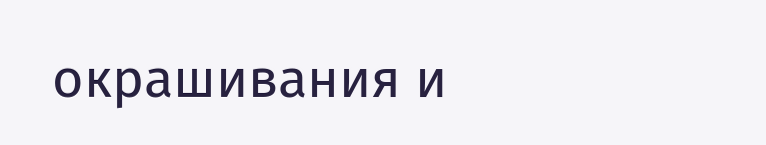окрашивания и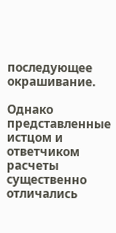последующее окрашивание.

Однако представленные истцом и ответчиком расчеты существенно отличались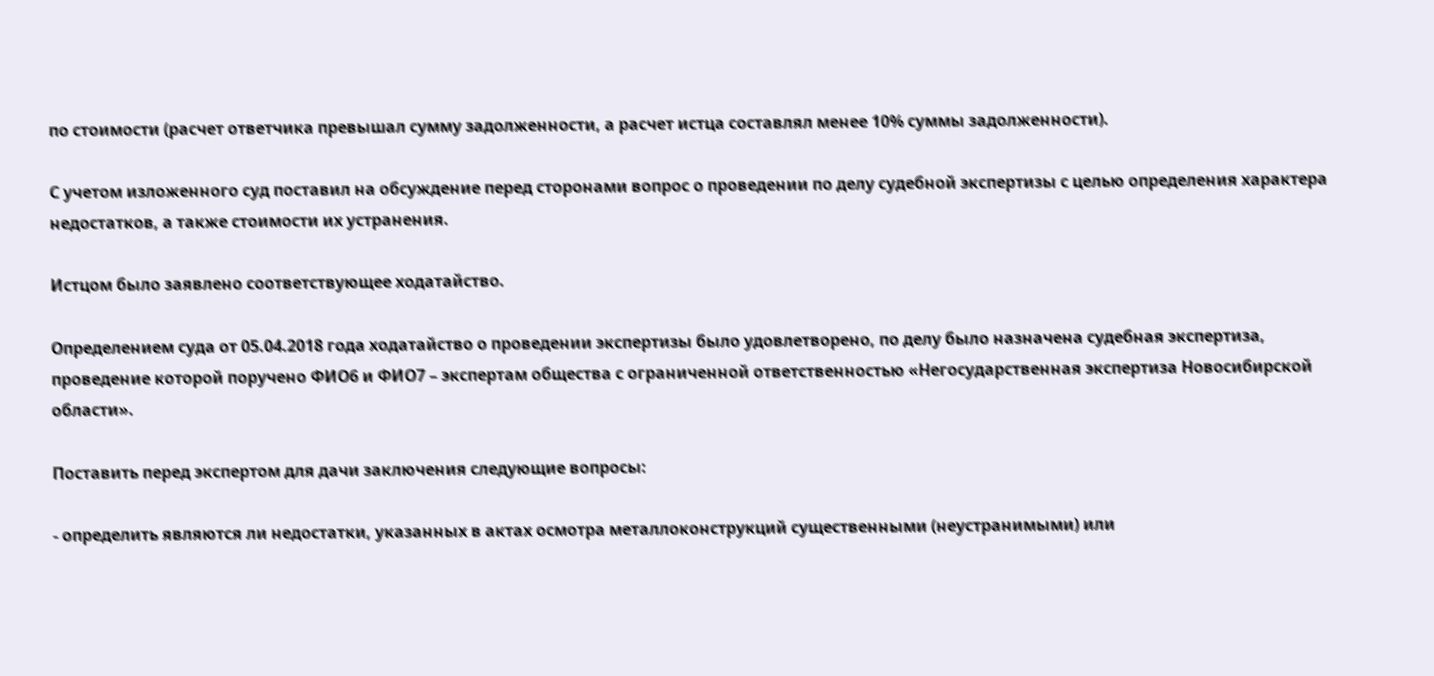по стоимости (расчет ответчика превышал сумму задолженности, а расчет истца составлял менее 10% суммы задолженности).

С учетом изложенного суд поставил на обсуждение перед сторонами вопрос о проведении по делу судебной экспертизы с целью определения характера недостатков, а также стоимости их устранения.

Истцом было заявлено соответствующее ходатайство.

Определением суда от 05.04.2018 года ходатайство о проведении экспертизы было удовлетворено, по делу было назначена судебная экспертиза, проведение которой поручено ФИО6 и ФИО7 – экспертам общества с ограниченной ответственностью «Негосударственная экспертиза Новосибирской области».

Поставить перед экспертом для дачи заключения следующие вопросы:

- определить являются ли недостатки, указанных в актах осмотра металлоконструкций существенными (неустранимыми) или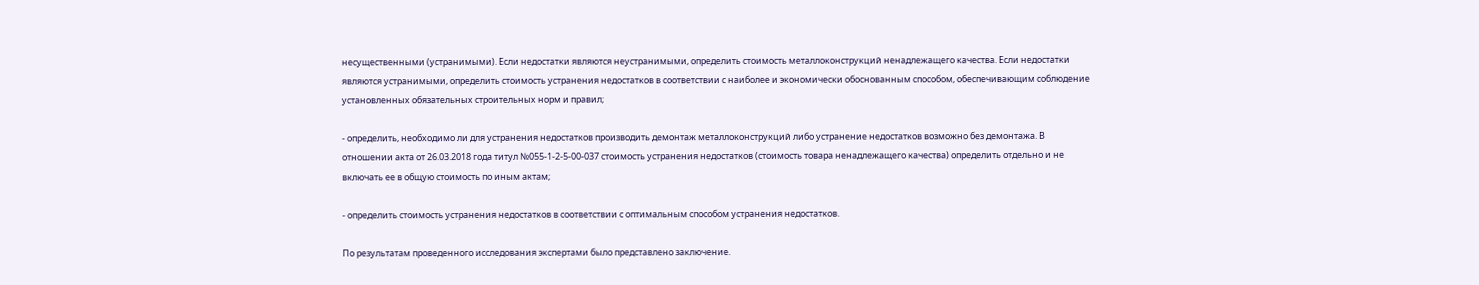несущественными (устранимыми). Если недостатки являются неустранимыми, определить стоимость металлоконструкций ненадлежащего качества. Если недостатки являются устранимыми, определить стоимость устранения недостатков в соответствии с наиболее и экономически обоснованным способом, обеспечивающим соблюдение установленных обязательных строительных норм и правил;

- определить, необходимо ли для устранения недостатков производить демонтаж металлоконструкций либо устранение недостатков возможно без демонтажа. В отношении акта от 26.03.2018 года титул №055-1-2-5-00-037 стоимость устранения недостатков (стоимость товара ненадлежащего качества) определить отдельно и не включать ее в общую стоимость по иным актам;

- определить стоимость устранения недостатков в соответствии с оптимальным способом устранения недостатков.

По результатам проведенного исследования экспертами было представлено заключение.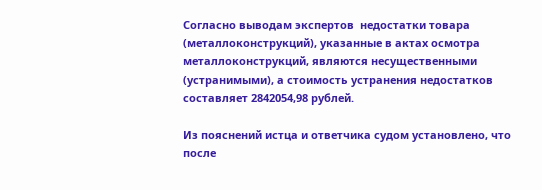Согласно выводам экспертов  недостатки товара (металлоконструкций), указанные в актах осмотра металлоконструкций, являются несущественными (устранимыми), а стоимость устранения недостатков составляет 2842054,98 рублей.

Из пояснений истца и ответчика судом установлено, что после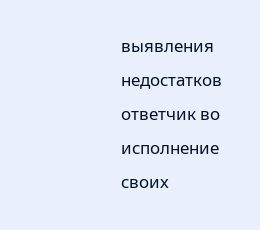выявления недостатков ответчик во исполнение своих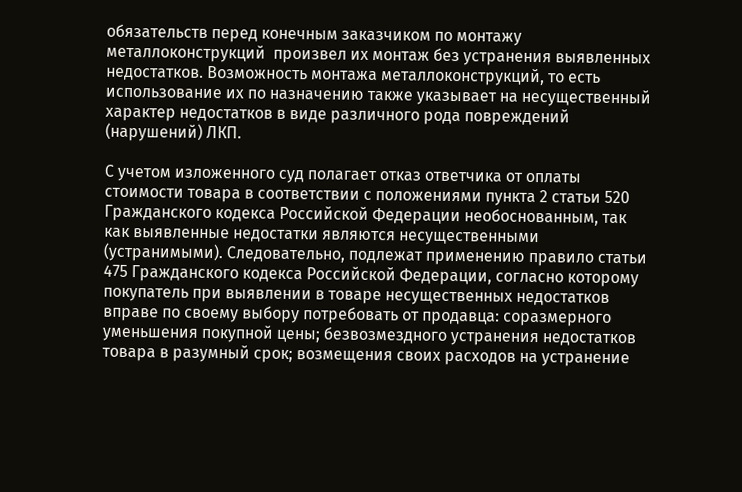обязательств перед конечным заказчиком по монтажу металлоконструкций  произвел их монтаж без устранения выявленных недостатков. Возможность монтажа металлоконструкций, то есть использование их по назначению также указывает на несущественный характер недостатков в виде различного рода повреждений (нарушений) ЛКП.

С учетом изложенного суд полагает отказ ответчика от оплаты стоимости товара в соответствии с положениями пункта 2 статьи 520 Гражданского кодекса Российской Федерации необоснованным, так как выявленные недостатки являются несущественными (устранимыми). Следовательно, подлежат применению правило статьи 475 Гражданского кодекса Российской Федерации, согласно которому покупатель при выявлении в товаре несущественных недостатков вправе по своему выбору потребовать от продавца: соразмерного уменьшения покупной цены; безвозмездного устранения недостатков товара в разумный срок; возмещения своих расходов на устранение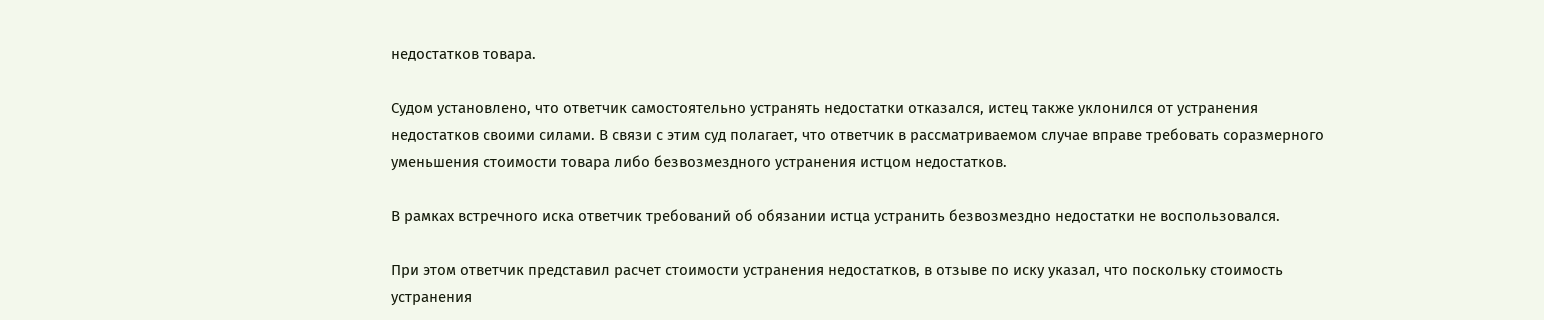недостатков товара.

Судом установлено, что ответчик самостоятельно устранять недостатки отказался, истец также уклонился от устранения недостатков своими силами. В связи с этим суд полагает, что ответчик в рассматриваемом случае вправе требовать соразмерного уменьшения стоимости товара либо безвозмездного устранения истцом недостатков.

В рамках встречного иска ответчик требований об обязании истца устранить безвозмездно недостатки не воспользовался.

При этом ответчик представил расчет стоимости устранения недостатков, в отзыве по иску указал, что поскольку стоимость устранения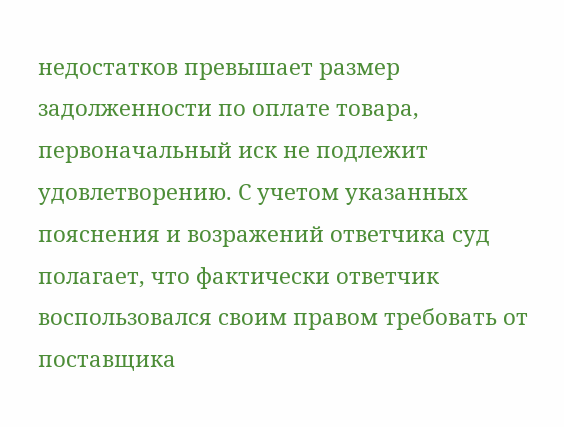недостатков превышает размер задолженности по оплате товара, первоначальный иск не подлежит удовлетворению. С учетом указанных пояснения и возражений ответчика суд полагает, что фактически ответчик воспользовался своим правом требовать от поставщика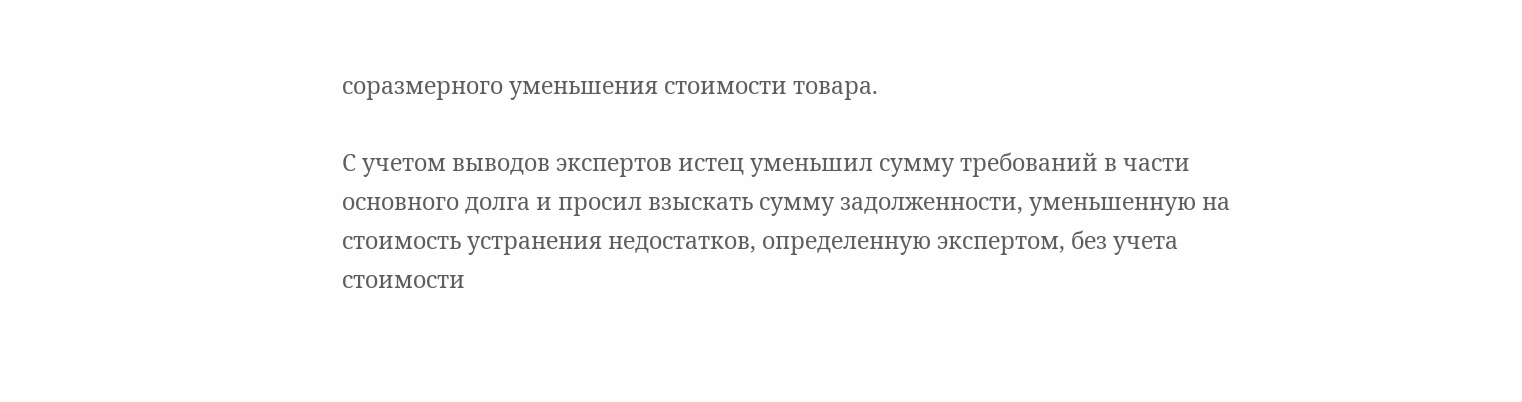соразмерного уменьшения стоимости товара.

С учетом выводов экспертов истец уменьшил сумму требований в части основного долга и просил взыскать сумму задолженности, уменьшенную на стоимость устранения недостатков, определенную экспертом, без учета стоимости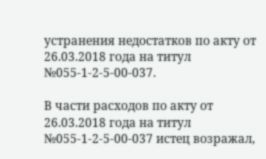устранения недостатков по акту от 26.03.2018 года на титул №055-1-2-5-00-037.

В части расходов по акту от 26.03.2018 года на титул №055-1-2-5-00-037 истец возражал,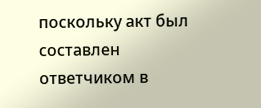поскольку акт был составлен ответчиком в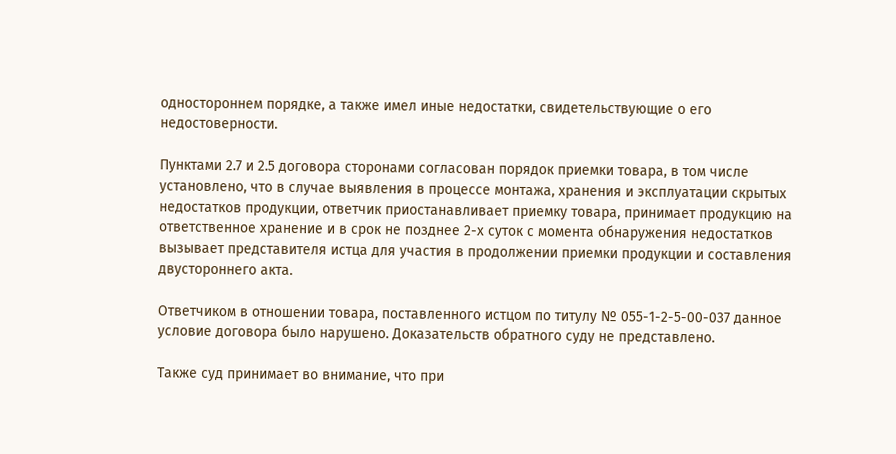одностороннем порядке, а также имел иные недостатки, свидетельствующие о его недостоверности.

Пунктами 2.7 и 2.5 договора сторонами согласован порядок приемки товара, в том числе установлено, что в случае выявления в процессе монтажа, хранения и эксплуатации скрытых недостатков продукции, ответчик приостанавливает приемку товара, принимает продукцию на ответственное хранение и в срок не позднее 2-х суток с момента обнаружения недостатков вызывает представителя истца для участия в продолжении приемки продукции и составления двустороннего акта.

Ответчиком в отношении товара, поставленного истцом по титулу № 055-1-2-5-00-037 данное условие договора было нарушено. Доказательств обратного суду не представлено.

Также суд принимает во внимание, что при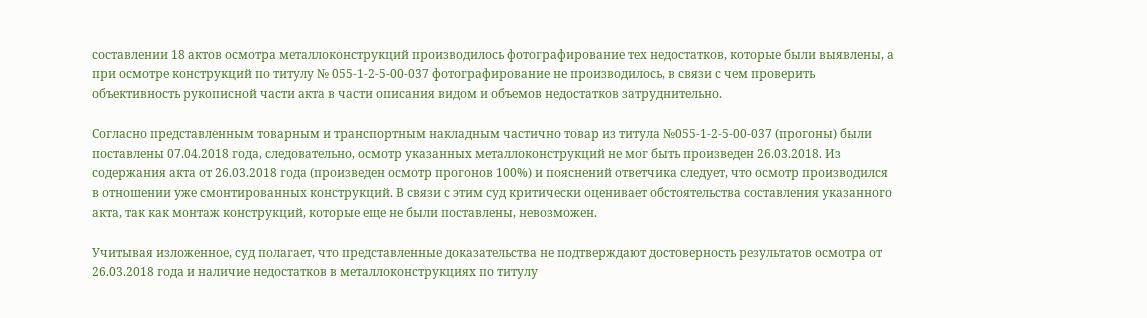составлении 18 актов осмотра металлоконструкций производилось фотографирование тех недостатков, которые были выявлены, а при осмотре конструкций по титулу № 055-1-2-5-00-037 фотографирование не производилось, в связи с чем проверить объективность рукописной части акта в части описания видом и объемов недостатков затруднительно.

Согласно представленным товарным и транспортным накладным частично товар из титула №055-1-2-5-00-037 (прогоны) были поставлены 07.04.2018 года, следовательно, осмотр указанных металлоконструкций не мог быть произведен 26.03.2018. Из содержания акта от 26.03.2018 года (произведен осмотр прогонов 100%) и пояснений ответчика следует, что осмотр производился в отношении уже смонтированных конструкций. В связи с этим суд критически оценивает обстоятельства составления указанного акта, так как монтаж конструкций, которые еще не были поставлены, невозможен.

Учитывая изложенное, суд полагает, что представленные доказательства не подтверждают достоверность результатов осмотра от 26.03.2018 года и наличие недостатков в металлоконструкциях по титулу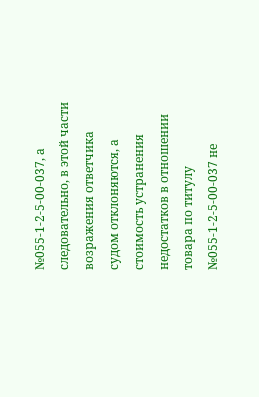№055-1-2-5-00-037, а следовательно, в этой части возражения ответчика судом отклоняются, а стоимость устранения недостатков в отношении товара по титулу №055-1-2-5-00-037 не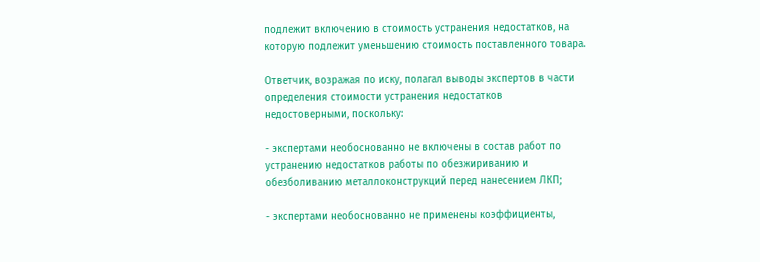подлежит включению в стоимость устранения недостатков, на которую подлежит уменьшению стоимость поставленного товара.

Ответчик, возражая по иску, полагал выводы экспертов в части определения стоимости устранения недостатков недостоверными, поскольку:

- экспертами необоснованно не включены в состав работ по устранению недостатков работы по обезжириванию и обезболиванию металлоконструкций перед нанесением ЛКП;

- экспертами необоснованно не применены коэффициенты,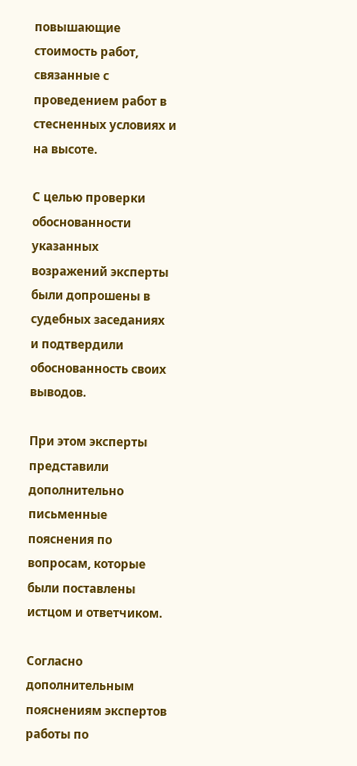повышающие стоимость работ, связанные с проведением работ в стесненных условиях и на высоте.

С целью проверки обоснованности указанных возражений эксперты были допрошены в судебных заседаниях и подтвердили обоснованность своих выводов.

При этом эксперты представили дополнительно письменные пояснения по вопросам, которые были поставлены истцом и ответчиком.

Согласно дополнительным пояснениям экспертов работы по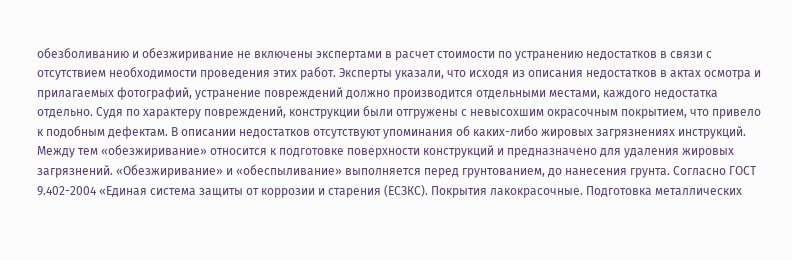обезболиванию и обезжиривание не включены экспертами в расчет стоимости по устранению недостатков в связи с отсутствием необходимости проведения этих работ. Эксперты указали, что исходя из описания недостатков в актах осмотра и прилагаемых фотографий, устранение повреждений должно производится отдельными местами, каждого недостатка отдельно. Судя по характеру повреждений, конструкции были отгружены с невысохшим окрасочным покрытием, что привело к подобным дефектам. В описании недостатков отсутствуют упоминания об каких-либо жировых загрязнениях инструкций. Между тем «обезжиривание» относится к подготовке поверхности конструкций и предназначено для удаления жировых загрязнений. «Обезжиривание» и «обеспыливание» выполняется перед грунтованием, до нанесения грунта. Согласно ГОСТ 9.402-2004 «Единая система защиты от коррозии и старения (ЕСЗКС). Покрытия лакокрасочные. Подготовка металлических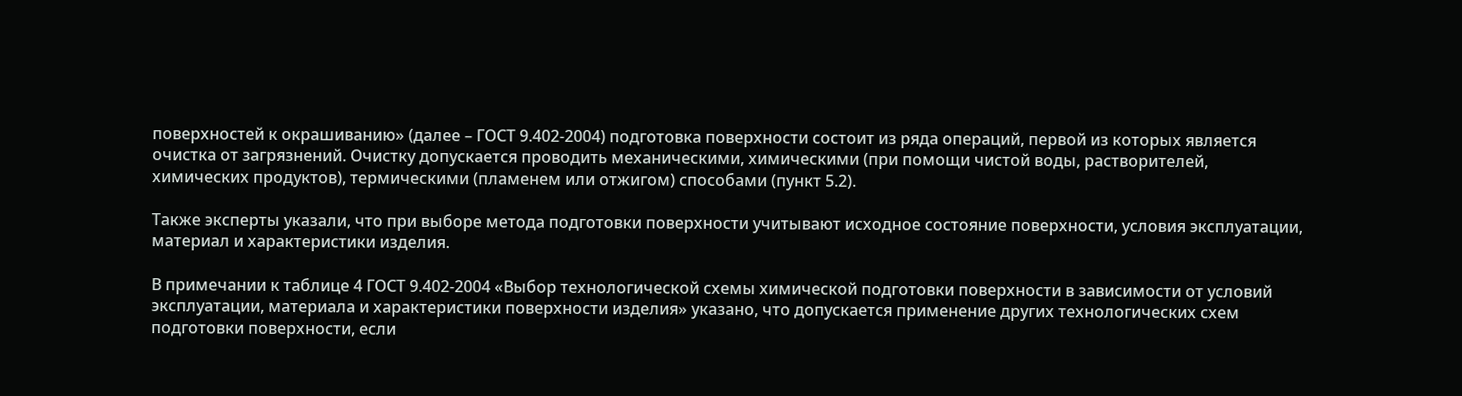поверхностей к окрашиванию» (далее – ГОСТ 9.402-2004) подготовка поверхности состоит из ряда операций, первой из которых является очистка от загрязнений. Очистку допускается проводить механическими, химическими (при помощи чистой воды, растворителей, химических продуктов), термическими (пламенем или отжигом) способами (пункт 5.2).

Также эксперты указали, что при выборе метода подготовки поверхности учитывают исходное состояние поверхности, условия эксплуатации, материал и характеристики изделия.

В примечании к таблице 4 ГОСТ 9.402-2004 «Выбор технологической схемы химической подготовки поверхности в зависимости от условий эксплуатации, материала и характеристики поверхности изделия» указано, что допускается применение других технологических схем подготовки поверхности, если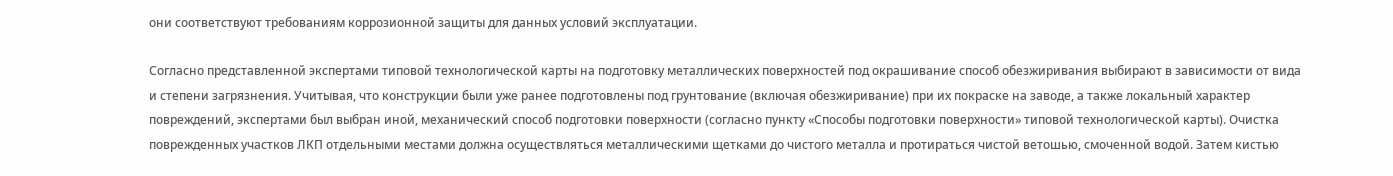они соответствуют требованиям коррозионной защиты для данных условий эксплуатации.

Согласно представленной экспертами типовой технологической карты на подготовку металлических поверхностей под окрашивание способ обезжиривания выбирают в зависимости от вида и степени загрязнения. Учитывая, что конструкции были уже ранее подготовлены под грунтование (включая обезжиривание) при их покраске на заводе, а также локальный характер повреждений, экспертами был выбран иной, механический способ подготовки поверхности (согласно пункту «Способы подготовки поверхности» типовой технологической карты). Очистка поврежденных участков ЛКП отдельными местами должна осуществляться металлическими щетками до чистого металла и протираться чистой ветошью, смоченной водой. Затем кистью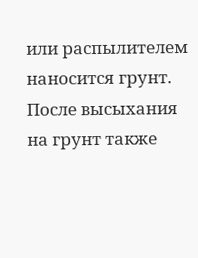или распылителем наносится грунт. После высыхания на грунт также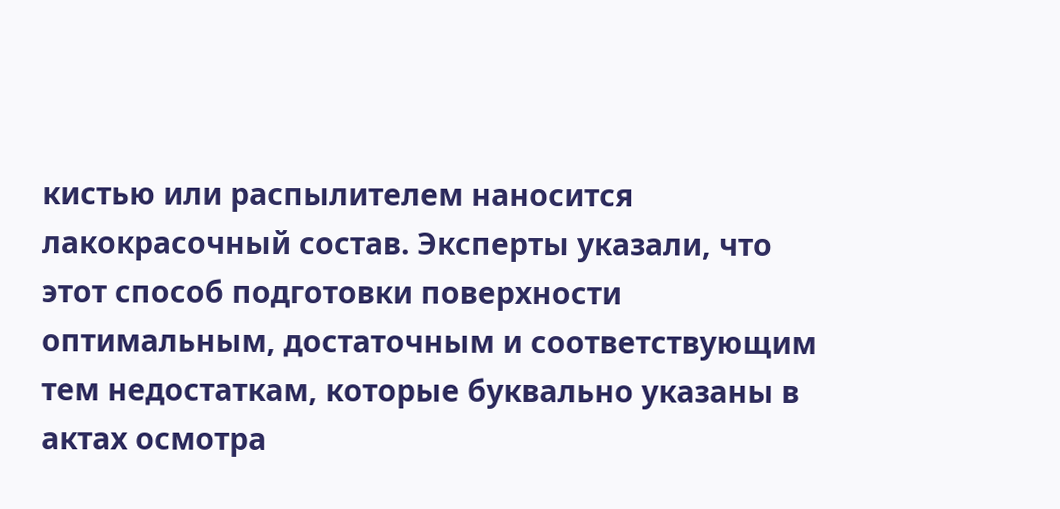кистью или распылителем наносится лакокрасочный состав. Эксперты указали, что этот способ подготовки поверхности оптимальным, достаточным и соответствующим тем недостаткам, которые буквально указаны в актах осмотра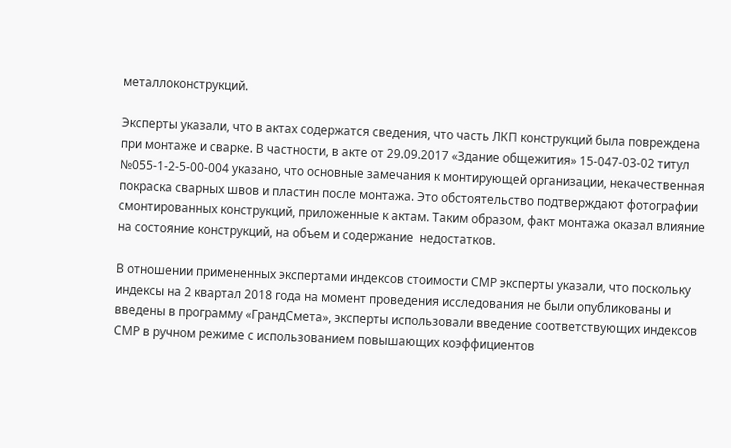металлоконструкций.

Эксперты указали, что в актах содержатся сведения, что часть ЛКП конструкций была повреждена при монтаже и сварке. В частности, в акте от 29.09.2017 «Здание общежития» 15-047-03-02 титул №055-1-2-5-00-004 указано, что основные замечания к монтирующей организации, некачественная покраска сварных швов и пластин после монтажа. Это обстоятельство подтверждают фотографии смонтированных конструкций, приложенные к актам. Таким образом, факт монтажа оказал влияние на состояние конструкций, на объем и содержание  недостатков.

В отношении примененных экспертами индексов стоимости СМР эксперты указали, что поскольку индексы на 2 квартал 2018 года на момент проведения исследования не были опубликованы и введены в программу «ГрандСмета», эксперты использовали введение соответствующих индексов СМР в ручном режиме с использованием повышающих коэффициентов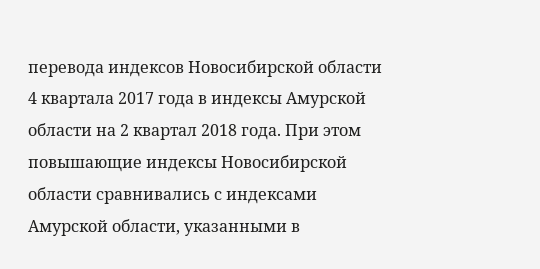перевода индексов Новосибирской области 4 квартала 2017 года в индексы Амурской области на 2 квартал 2018 года. При этом повышающие индексы Новосибирской области сравнивались с индексами Амурской области, указанными в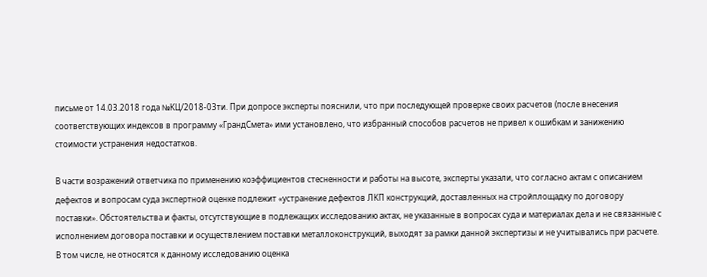письме от 14.03.2018 года №КЦ/2018-03ти. При допросе эксперты пояснили, что при последующей проверке своих расчетов (после внесения соответствующих индексов в программу «ГрандСмета» ими установлено, что избранный способов расчетов не привел к ошибкам и занижению стоимости устранения недостатков.

В части возражений ответчика по применению коэффициентов стесненности и работы на высоте, эксперты указали, что согласно актам с описанием дефектов и вопросам суда экспертной оценке подлежит «устранение дефектов ЛКП конструкций, доставленных на стройплощадку по договору поставки». Обстоятельства и факты, отсутствующие в подлежащих исследованию актах, не указанные в вопросах суда и материалах дела и не связанные с исполнением договора поставки и осуществлением поставки металлоконструкций, выходят за рамки данной экспертизы и не учитывались при расчете. В том числе, не относятся к данному исследованию оценка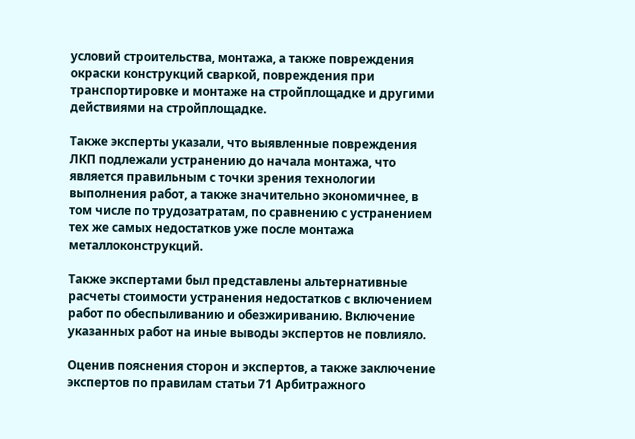условий строительства, монтажа, а также повреждения окраски конструкций сваркой, повреждения при транспортировке и монтаже на стройплощадке и другими действиями на стройплощадке.

Также эксперты указали, что выявленные повреждения ЛКП подлежали устранению до начала монтажа, что является правильным с точки зрения технологии выполнения работ, а также значительно экономичнее, в том числе по трудозатратам, по сравнению с устранением тех же самых недостатков уже после монтажа металлоконструкций.

Также экспертами был представлены альтернативные расчеты стоимости устранения недостатков с включением работ по обеспыливанию и обезжириванию. Включение указанных работ на иные выводы экспертов не повлияло.

Оценив пояснения сторон и экспертов, а также заключение экспертов по правилам статьи 71 Арбитражного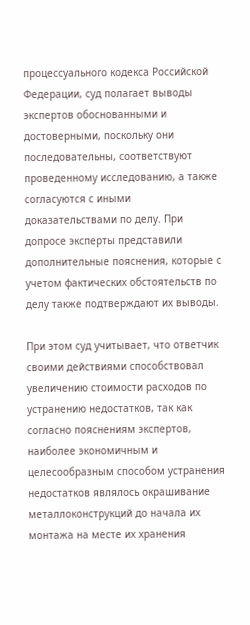процессуального кодекса Российской Федерации, суд полагает выводы экспертов обоснованными и достоверными, поскольку они последовательны, соответствуют проведенному исследованию, а также согласуются с иными доказательствами по делу. При допросе эксперты представили дополнительные пояснения, которые с учетом фактических обстоятельств по делу также подтверждают их выводы.

При этом суд учитывает, что ответчик своими действиями способствовал увеличению стоимости расходов по устранению недостатков, так как согласно пояснениям экспертов, наиболее экономичным и целесообразным способом устранения недостатков являлось окрашивание металлоконструкций до начала их монтажа на месте их хранения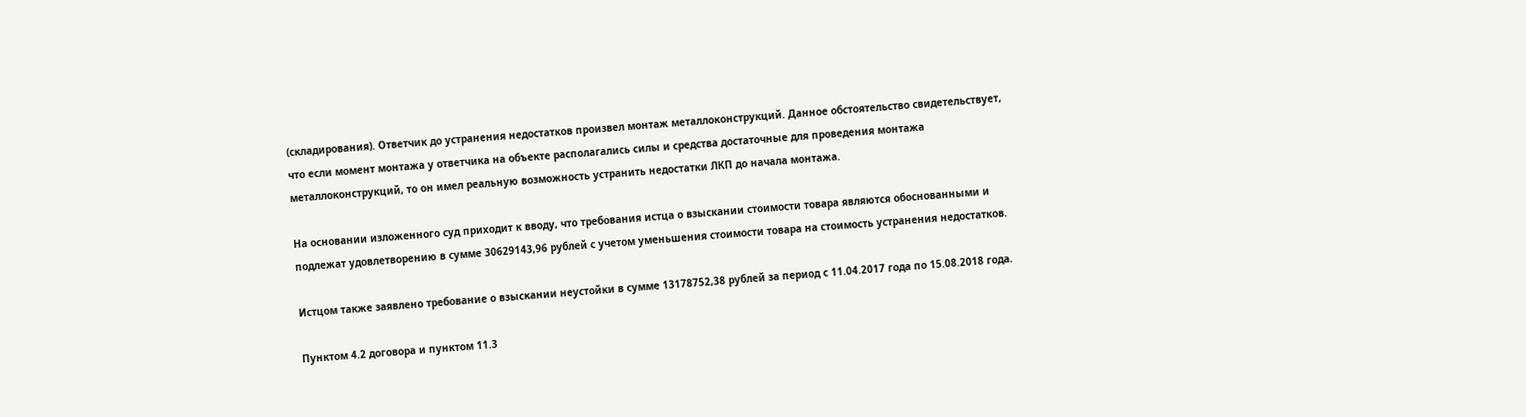(складирования). Ответчик до устранения недостатков произвел монтаж металлоконструкций. Данное обстоятельство свидетельствует, что если момент монтажа у ответчика на объекте располагались силы и средства достаточные для проведения монтажа металлоконструкций, то он имел реальную возможность устранить недостатки ЛКП до начала монтажа.

На основании изложенного суд приходит к вводу, что требования истца о взыскании стоимости товара являются обоснованными и подлежат удовлетворению в сумме 30629143,96 рублей с учетом уменьшения стоимости товара на стоимость устранения недостатков.

Истцом также заявлено требование о взыскании неустойки в сумме 13178752,38 рублей за период с 11.04.2017 года по 15.08.2018 года.

Пунктом 4.2 договора и пунктом 11.3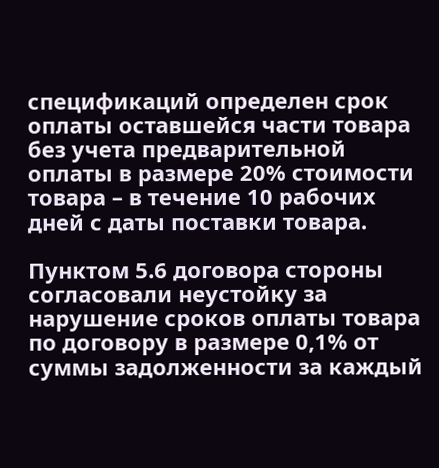спецификаций определен срок оплаты оставшейся части товара без учета предварительной оплаты в размере 20% стоимости товара – в течение 10 рабочих дней с даты поставки товара.

Пунктом 5.6 договора стороны согласовали неустойку за нарушение сроков оплаты товара по договору в размере 0,1% от суммы задолженности за каждый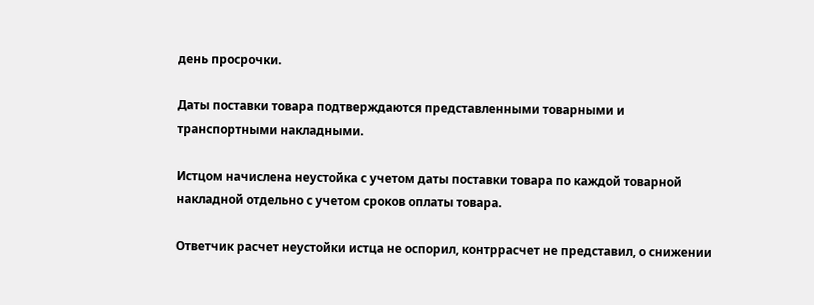день просрочки.

Даты поставки товара подтверждаются представленными товарными и транспортными накладными.

Истцом начислена неустойка с учетом даты поставки товара по каждой товарной накладной отдельно с учетом сроков оплаты товара.

Ответчик расчет неустойки истца не оспорил, контррасчет не представил, о снижении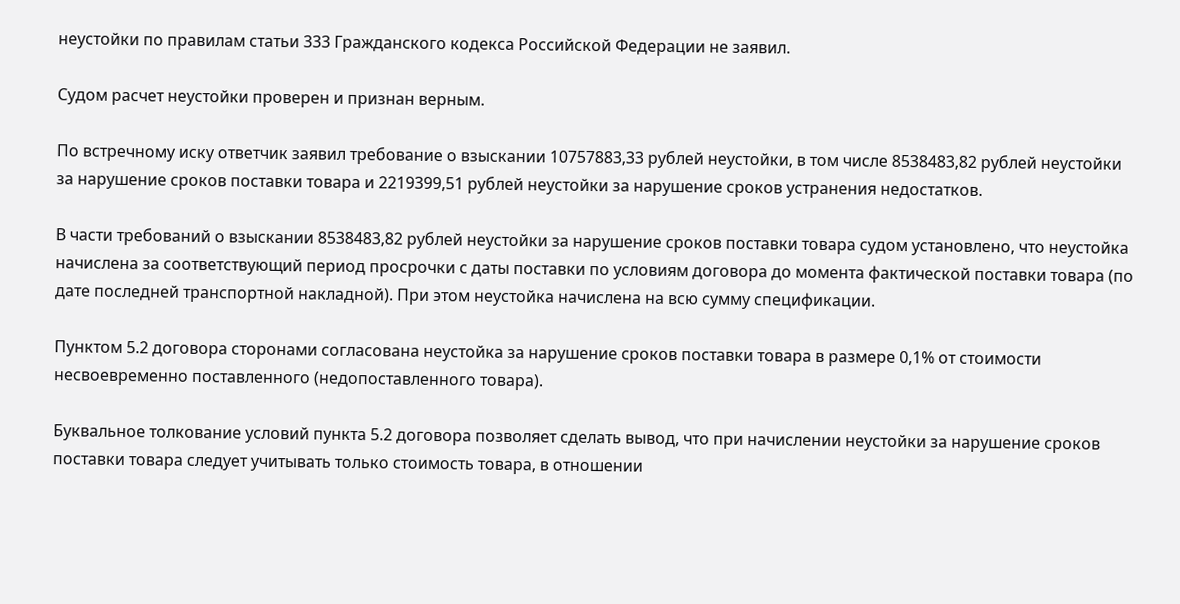неустойки по правилам статьи 333 Гражданского кодекса Российской Федерации не заявил.

Судом расчет неустойки проверен и признан верным.

По встречному иску ответчик заявил требование о взыскании 10757883,33 рублей неустойки, в том числе 8538483,82 рублей неустойки за нарушение сроков поставки товара и 2219399,51 рублей неустойки за нарушение сроков устранения недостатков.

В части требований о взыскании 8538483,82 рублей неустойки за нарушение сроков поставки товара судом установлено, что неустойка начислена за соответствующий период просрочки с даты поставки по условиям договора до момента фактической поставки товара (по дате последней транспортной накладной). При этом неустойка начислена на всю сумму спецификации.

Пунктом 5.2 договора сторонами согласована неустойка за нарушение сроков поставки товара в размере 0,1% от стоимости несвоевременно поставленного (недопоставленного товара).

Буквальное толкование условий пункта 5.2 договора позволяет сделать вывод, что при начислении неустойки за нарушение сроков поставки товара следует учитывать только стоимость товара, в отношении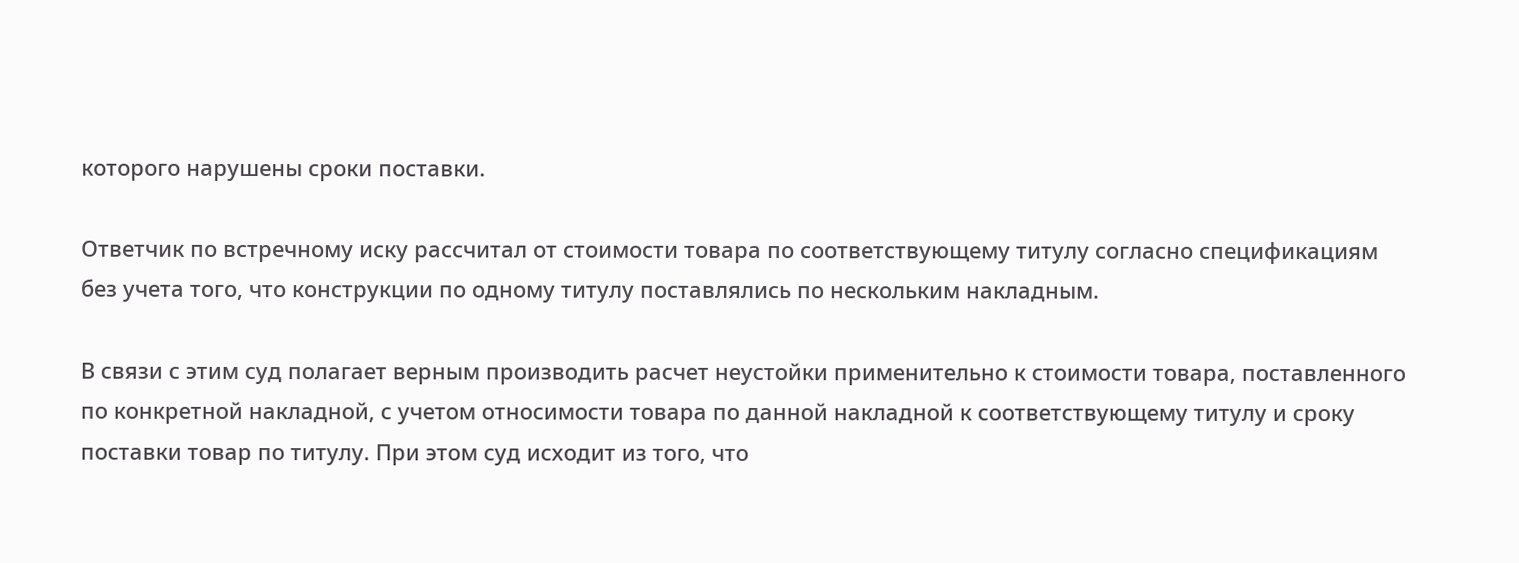которого нарушены сроки поставки.

Ответчик по встречному иску рассчитал от стоимости товара по соответствующему титулу согласно спецификациям без учета того, что конструкции по одному титулу поставлялись по нескольким накладным.

В связи с этим суд полагает верным производить расчет неустойки применительно к стоимости товара, поставленного по конкретной накладной, с учетом относимости товара по данной накладной к соответствующему титулу и сроку поставки товар по титулу. При этом суд исходит из того, что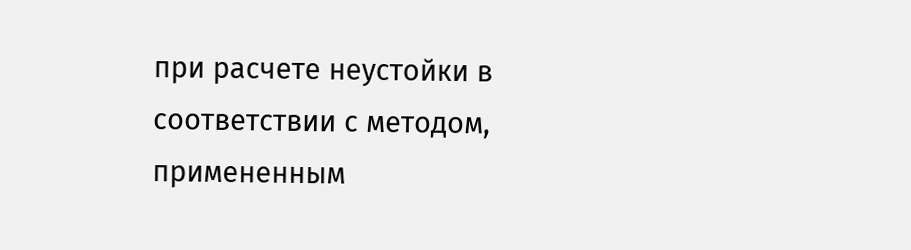при расчете неустойки в соответствии с методом, примененным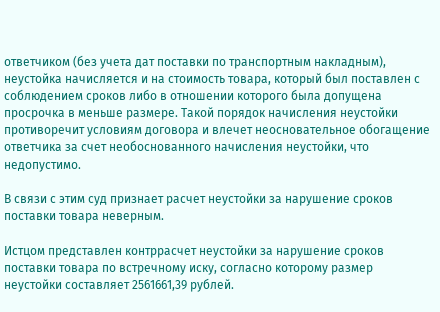ответчиком (без учета дат поставки по транспортным накладным), неустойка начисляется и на стоимость товара, который был поставлен с соблюдением сроков либо в отношении которого была допущена просрочка в меньше размере. Такой порядок начисления неустойки противоречит условиям договора и влечет неосновательное обогащение ответчика за счет необоснованного начисления неустойки, что недопустимо.

В связи с этим суд признает расчет неустойки за нарушение сроков поставки товара неверным.

Истцом представлен контррасчет неустойки за нарушение сроков поставки товара по встречному иску, согласно которому размер неустойки составляет 2561661,39 рублей.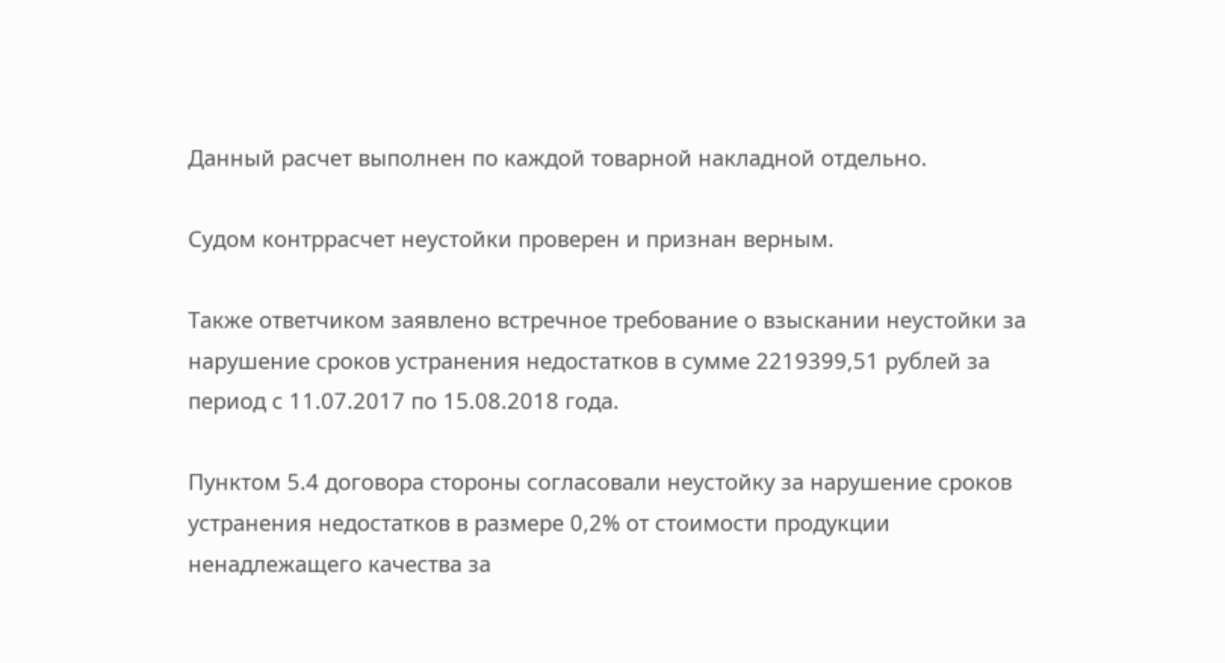Данный расчет выполнен по каждой товарной накладной отдельно.

Судом контррасчет неустойки проверен и признан верным.

Также ответчиком заявлено встречное требование о взыскании неустойки за нарушение сроков устранения недостатков в сумме 2219399,51 рублей за период с 11.07.2017 по 15.08.2018 года.

Пунктом 5.4 договора стороны согласовали неустойку за нарушение сроков устранения недостатков в размере 0,2% от стоимости продукции ненадлежащего качества за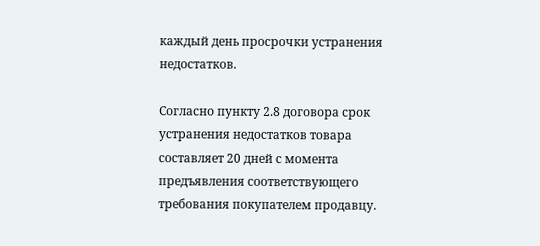каждый день просрочки устранения недостатков.

Согласно пункту 2.8 договора срок устранения недостатков товара составляет 20 дней с момента предъявления соответствующего требования покупателем продавцу.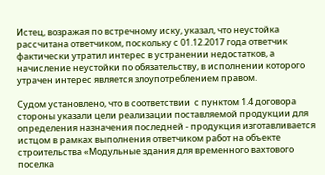Истец, возражая по встречному иску, указал, что неустойка рассчитана ответчиком, поскольку с 01.12.2017 года ответчик фактически утратил интерес в устранении недостатков, а начисление неустойки по обязательству, в исполнении которого утрачен интерес является злоупотреблением правом.

Судом установлено, что в соответствии  с пунктом 1.4 договора стороны указали цели реализации поставляемой продукции для определения назначения последней - продукция изготавливается истцом в рамках выполнения ответчиком работ на объекте строительства «Модульные здания для временного вахтового поселка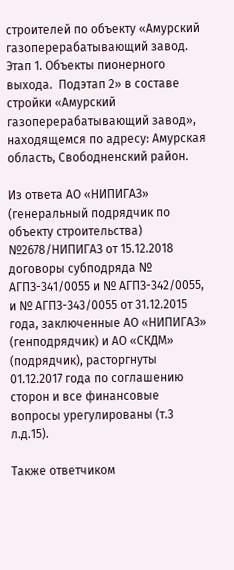строителей по объекту «Амурский газоперерабатывающий завод. Этап 1. Объекты пионерного выхода.  Подэтап 2» в составе стройки «Амурский газоперерабатывающий завод», находящемся по адресу: Амурская область, Свободненский район.

Из ответа АО «НИПИГАЗ» (генеральный подрядчик по объекту строительства) №2678/НИПИГАЗ от 15.12.2018 договоры субподряда № АГПЗ-341/0055 и № АГПЗ-342/0055, и № АГПЗ-343/0055 от 31.12.2015 года, заключенные АО «НИПИГАЗ» (генподрядчик) и АО «СКДМ» (подрядчик), расторгнуты   01.12.2017 года по соглашению сторон и все финансовые вопросы урегулированы (т.3 л.д.15).

Также ответчиком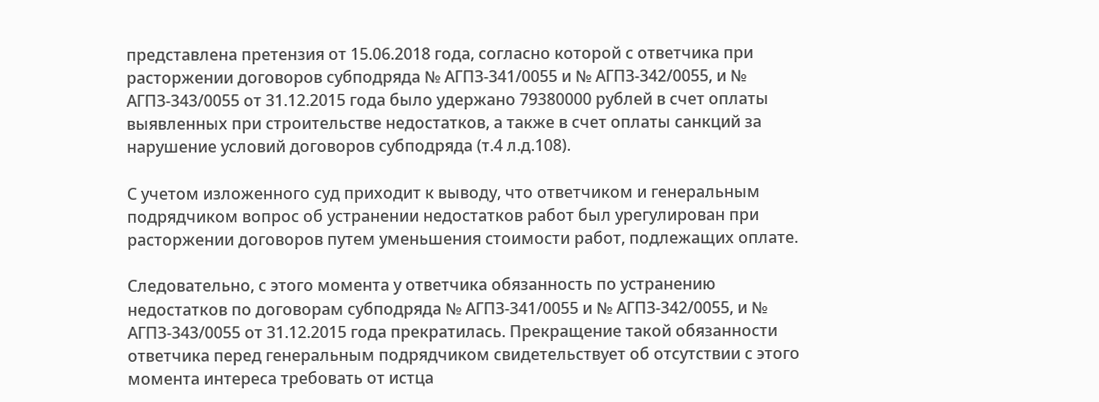представлена претензия от 15.06.2018 года, согласно которой с ответчика при расторжении договоров субподряда № АГПЗ-341/0055 и № АГПЗ-342/0055, и № АГПЗ-343/0055 от 31.12.2015 года было удержано 79380000 рублей в счет оплаты выявленных при строительстве недостатков, а также в счет оплаты санкций за нарушение условий договоров субподряда (т.4 л.д.108).

С учетом изложенного суд приходит к выводу, что ответчиком и генеральным подрядчиком вопрос об устранении недостатков работ был урегулирован при расторжении договоров путем уменьшения стоимости работ, подлежащих оплате.

Следовательно, с этого момента у ответчика обязанность по устранению недостатков по договорам субподряда № АГПЗ-341/0055 и № АГПЗ-342/0055, и № АГПЗ-343/0055 от 31.12.2015 года прекратилась. Прекращение такой обязанности ответчика перед генеральным подрядчиком свидетельствует об отсутствии с этого момента интереса требовать от истца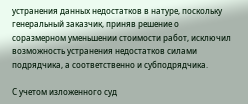устранения данных недостатков в натуре, поскольку генеральный заказчик, приняв решение о соразмерном уменьшении стоимости работ, исключил возможность устранения недостатков силами подрядчика, а соответственно и субподрядчика.

С учетом изложенного суд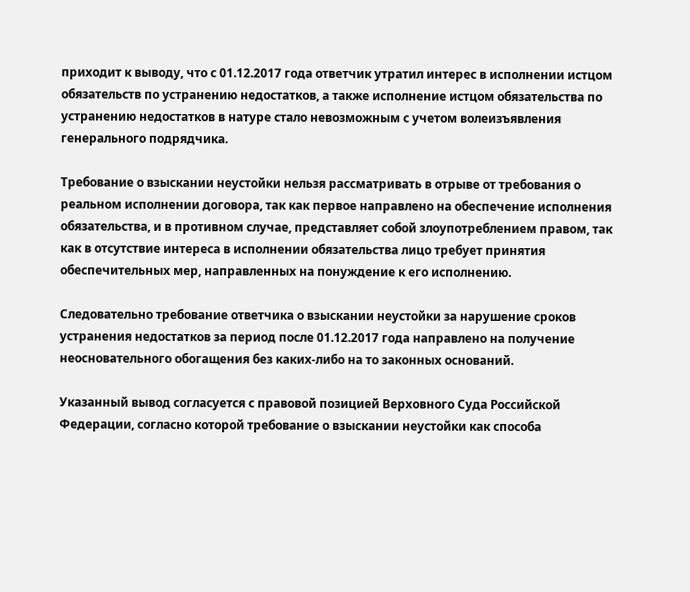приходит к выводу, что с 01.12.2017 года ответчик утратил интерес в исполнении истцом обязательств по устранению недостатков, а также исполнение истцом обязательства по устранению недостатков в натуре стало невозможным с учетом волеизъявления генерального подрядчика.

Требование о взыскании неустойки нельзя рассматривать в отрыве от требования о реальном исполнении договора, так как первое направлено на обеспечение исполнения обязательства, и в противном случае, представляет собой злоупотреблением правом, так как в отсутствие интереса в исполнении обязательства лицо требует принятия обеспечительных мер, направленных на понуждение к его исполнению.

Следовательно требование ответчика о взыскании неустойки за нарушение сроков устранения недостатков за период после 01.12.2017 года направлено на получение неосновательного обогащения без каких-либо на то законных оснований.

Указанный вывод согласуется с правовой позицией Верховного Суда Российской Федерации, согласно которой требование о взыскании неустойки как способа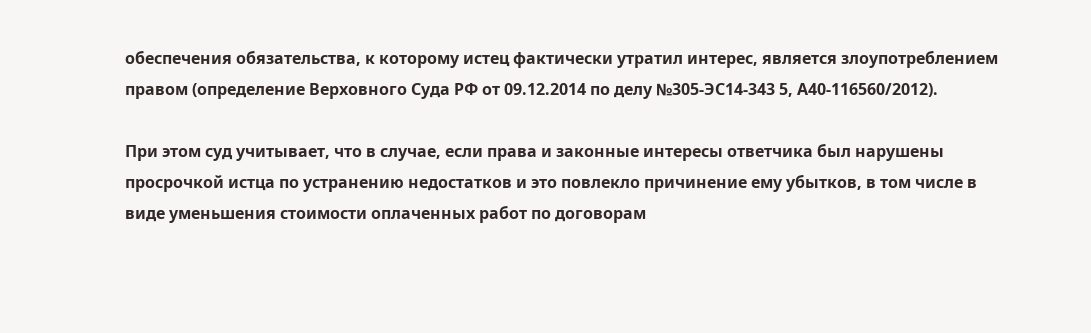обеспечения обязательства, к которому истец фактически утратил интерес, является злоупотреблением правом (определение Верховного Суда РФ от 09.12.2014 по делу №305-ЭС14-343 5, А40-116560/2012).

При этом суд учитывает, что в случае, если права и законные интересы ответчика был нарушены просрочкой истца по устранению недостатков и это повлекло причинение ему убытков, в том числе в виде уменьшения стоимости оплаченных работ по договорам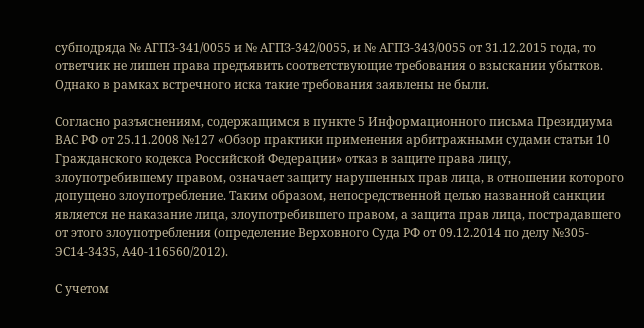субподряда № АГПЗ-341/0055 и № АГПЗ-342/0055, и № АГПЗ-343/0055 от 31.12.2015 года, то ответчик не лишен права предъявить соответствующие требования о взыскании убытков. Однако в рамках встречного иска такие требования заявлены не были.

Согласно разъяснениям, содержащимся в пункте 5 Информационного письма Президиума ВАС РФ от 25.11.2008 №127 «Обзор практики применения арбитражными судами статьи 10 Гражданского кодекса Российской Федерации» отказ в защите права лицу, злоупотребившему правом, означает защиту нарушенных прав лица, в отношении которого допущено злоупотребление. Таким образом, непосредственной целью названной санкции является не наказание лица, злоупотребившего правом, а защита прав лица, пострадавшего от этого злоупотребления (определение Верховного Суда РФ от 09.12.2014 по делу №305-ЭС14-3435, А40-116560/2012).

С учетом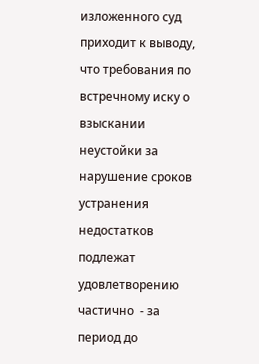изложенного суд приходит к выводу, что требования по встречному иску о взыскании неустойки за нарушение сроков устранения недостатков подлежат удовлетворению частично  - за период до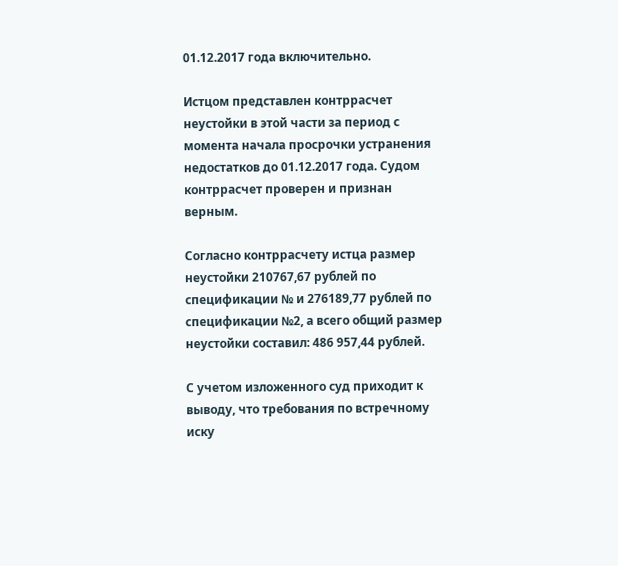01.12.2017 года включительно.

Истцом представлен контррасчет неустойки в этой части за период с момента начала просрочки устранения недостатков до 01.12.2017 года. Судом контррасчет проверен и признан верным.

Согласно контррасчету истца размер неустойки 210767,67 рублей по спецификации № и 276189,77 рублей по спецификации №2, а всего общий размер неустойки составил: 486 957,44 рублей.

С учетом изложенного суд приходит к выводу, что требования по встречному иску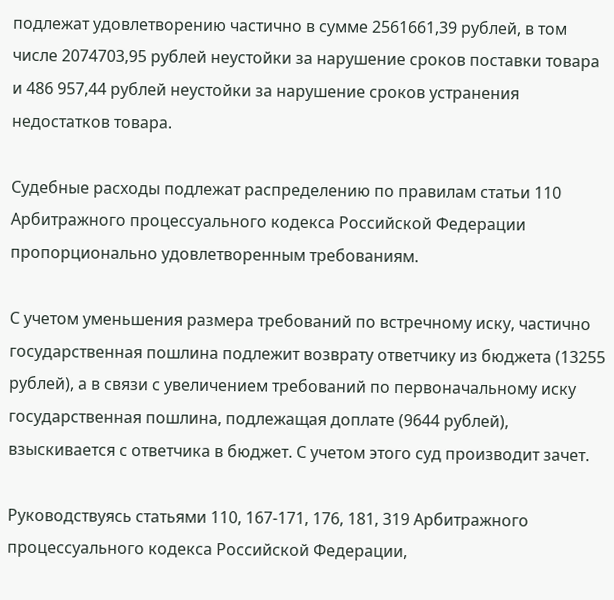подлежат удовлетворению частично в сумме 2561661,39 рублей, в том числе 2074703,95 рублей неустойки за нарушение сроков поставки товара и 486 957,44 рублей неустойки за нарушение сроков устранения недостатков товара.

Судебные расходы подлежат распределению по правилам статьи 110 Арбитражного процессуального кодекса Российской Федерации пропорционально удовлетворенным требованиям.

С учетом уменьшения размера требований по встречному иску, частично государственная пошлина подлежит возврату ответчику из бюджета (13255 рублей), а в связи с увеличением требований по первоначальному иску государственная пошлина, подлежащая доплате (9644 рублей), взыскивается с ответчика в бюджет. С учетом этого суд производит зачет.

Руководствуясь статьями 110, 167-171, 176, 181, 319 Арбитражного процессуального кодекса Российской Федерации,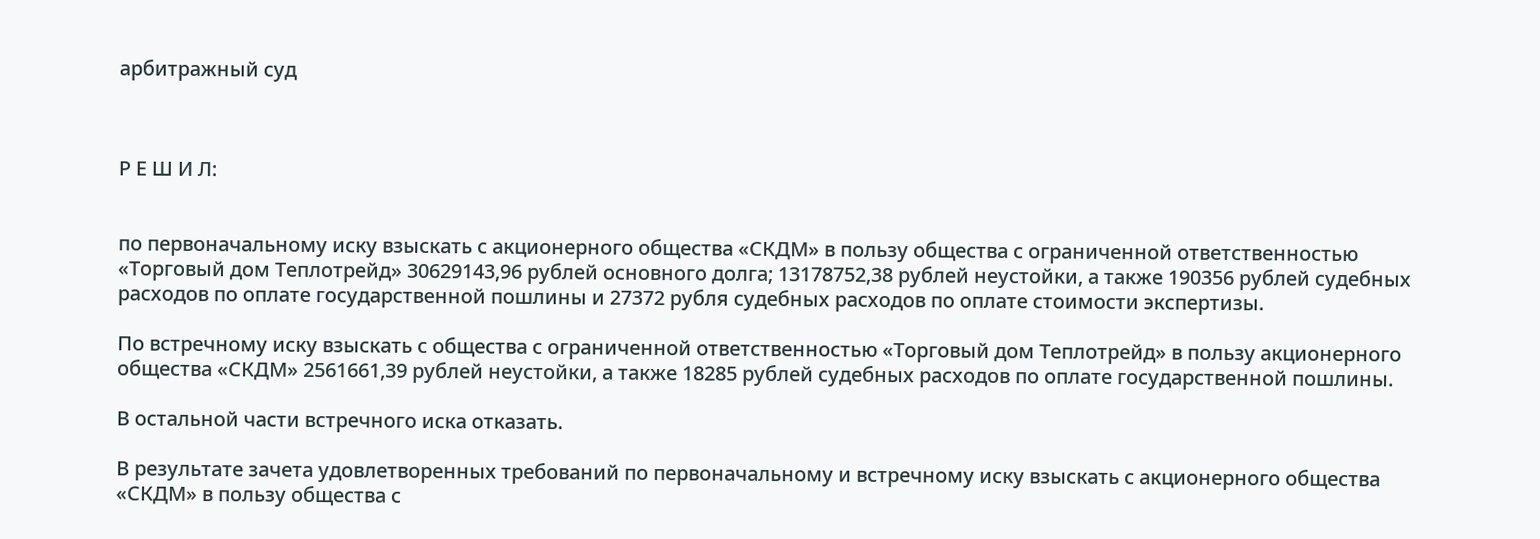арбитражный суд



Р Е Ш И Л:


по первоначальному иску взыскать с акционерного общества «СКДМ» в пользу общества с ограниченной ответственностью «Торговый дом Теплотрейд» 30629143,96 рублей основного долга; 13178752,38 рублей неустойки, а также 190356 рублей судебных расходов по оплате государственной пошлины и 27372 рубля судебных расходов по оплате стоимости экспертизы.

По встречному иску взыскать с общества с ограниченной ответственностью «Торговый дом Теплотрейд» в пользу акционерного общества «СКДМ» 2561661,39 рублей неустойки, а также 18285 рублей судебных расходов по оплате государственной пошлины.

В остальной части встречного иска отказать.

В результате зачета удовлетворенных требований по первоначальному и встречному иску взыскать с акционерного общества «СКДМ» в пользу общества с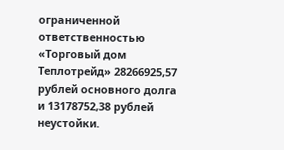ограниченной ответственностью «Торговый дом Теплотрейд» 28266925,57 рублей основного долга и 13178752,38 рублей неустойки.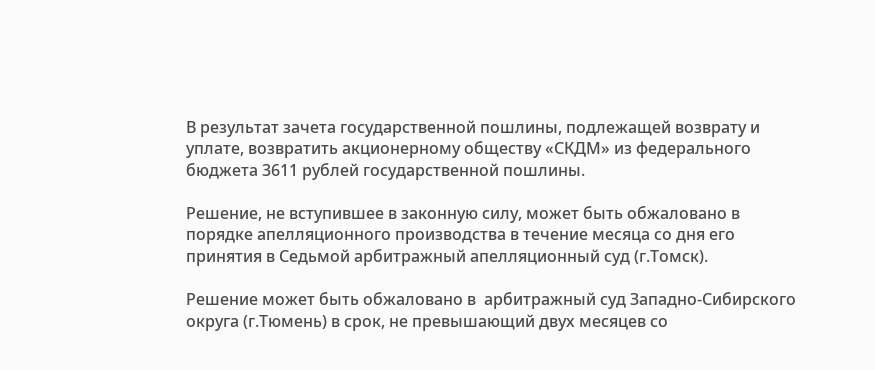В результат зачета государственной пошлины, подлежащей возврату и уплате, возвратить акционерному обществу «СКДМ» из федерального бюджета 3611 рублей государственной пошлины.

Решение, не вступившее в законную силу, может быть обжаловано в порядке апелляционного производства в течение месяца со дня его принятия в Седьмой арбитражный апелляционный суд (г.Томск).

Решение может быть обжаловано в  арбитражный суд Западно-Сибирского округа (г.Тюмень) в срок, не превышающий двух месяцев со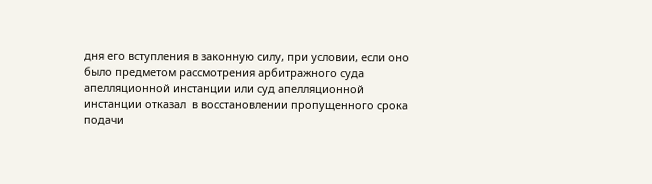дня его вступления в законную силу, при условии, если оно было предметом рассмотрения арбитражного суда апелляционной инстанции или суд апелляционной инстанции отказал  в восстановлении пропущенного срока подачи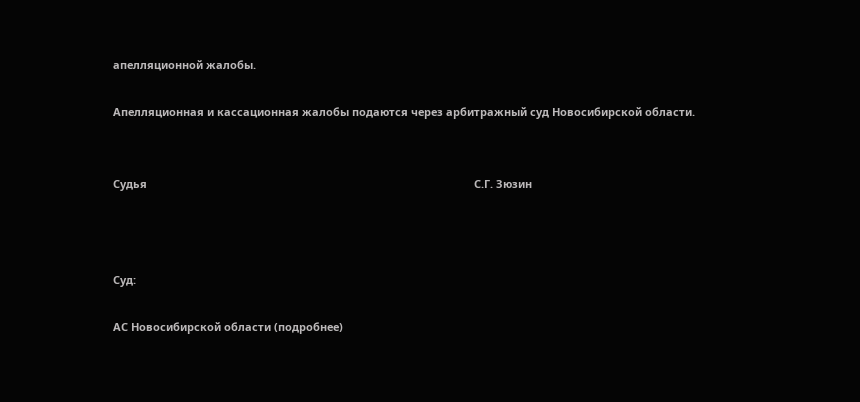апелляционной жалобы.

Апелляционная и кассационная жалобы подаются через арбитражный суд Новосибирской области.


Судья                                                                                                             С.Г. Зюзин



Суд:

АС Новосибирской области (подробнее)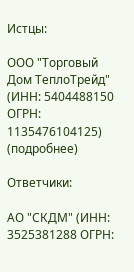Истцы:

ООО "Торговый Дом ТеплоТрейд" (ИНН: 5404488150 ОГРН: 1135476104125) (подробнее)

Ответчики:

АО "СКДМ" (ИНН: 3525381288 ОГРН: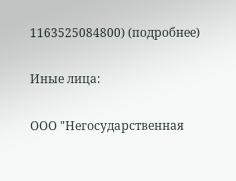1163525084800) (подробнее)

Иные лица:

ООО "Негосударственная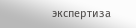экспертиза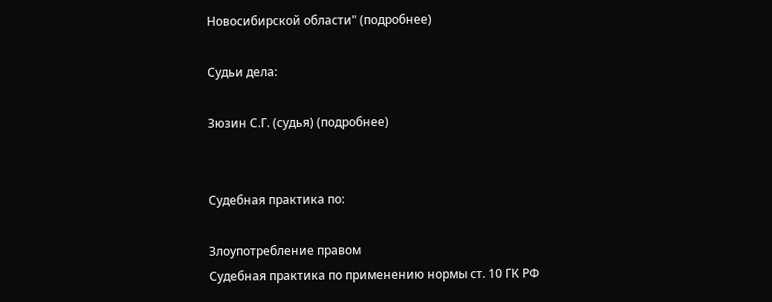Новосибирской области" (подробнее)

Судьи дела:

Зюзин С.Г. (судья) (подробнее)


Судебная практика по:

Злоупотребление правом
Судебная практика по применению нормы ст. 10 ГК РФ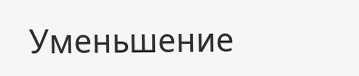Уменьшение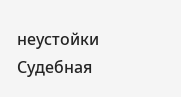неустойки
Судебная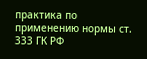практика по применению нормы ст. 333 ГК РФ